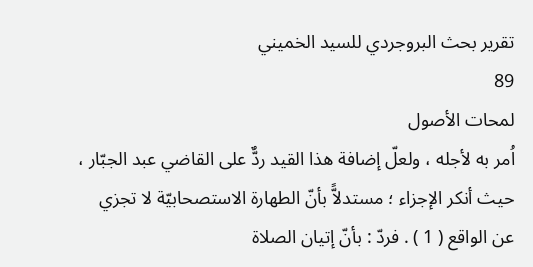تقرير بحث البروجردي للسيد الخميني
89
لمحات الأصول
اُمر به لأجله ، ولعلّ إضافة هذا القيد ردٌّ على القاضي عبد الجبّار ، حيث أنكر الإجزاء ؛ مستدلاًّ بأنّ الطهارة الاستصحابيّة لا تجزي عن الواقع ( 1 ) . فردّ : بأنّ إتيان الصلاة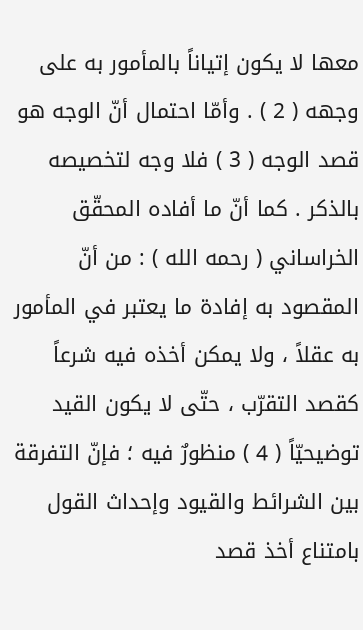معها لا يكون إتياناً بالمأمور به على وجهه ( 2 ) . وأمّا احتمال أنّ الوجه هو قصد الوجه ( 3 ) فلا وجه لتخصيصه بالذكر . كما أنّ ما أفاده المحقّق الخراساني ( رحمه الله ) : من أنّ المقصود به إفادة ما يعتبر في المأمور به عقلاً ، ولا يمكن أخذه فيه شرعاً كقصد التقرّب ، حتّى لا يكون القيد توضيحيّاً ( 4 ) منظورٌ فيه ؛ فإنّ التفرقة بين الشرائط والقيود وإحداث القول بامتناع أخذ قصد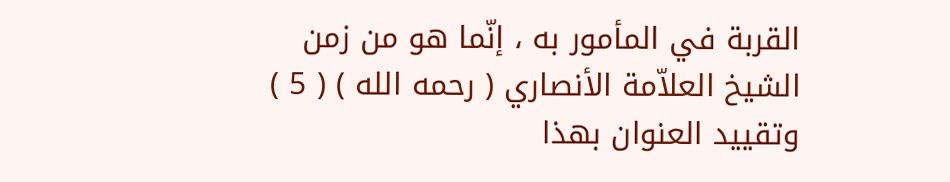القربة في المأمور به ، إنّما هو من زمن الشيخ العلاّمة الأنصاري ( رحمه الله ) ( 5 ) وتقييد العنوان بهذا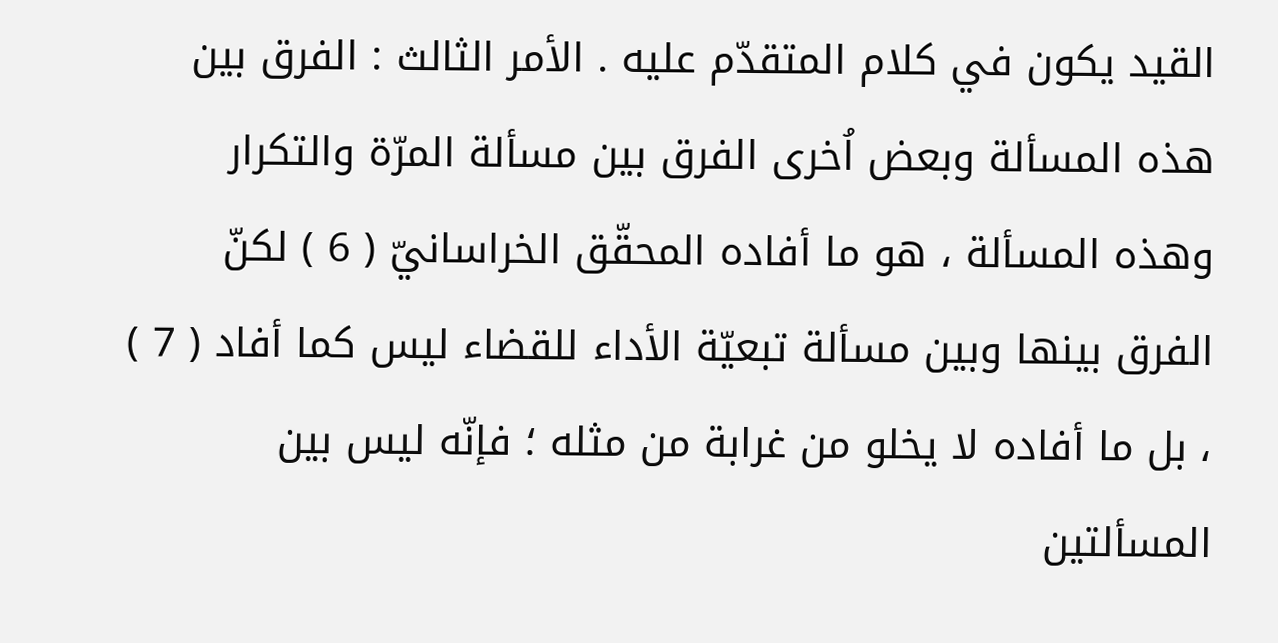القيد يكون في كلام المتقدّم عليه . الأمر الثالث : الفرق بين هذه المسألة وبعض اُخرى الفرق بين مسألة المرّة والتكرار وهذه المسألة ، هو ما أفاده المحقّق الخراسانيّ ( 6 ) لكنّ الفرق بينها وبين مسألة تبعيّة الأداء للقضاء ليس كما أفاد ( 7 ) ، بل ما أفاده لا يخلو من غرابة من مثله ؛ فإنّه ليس بين المسألتين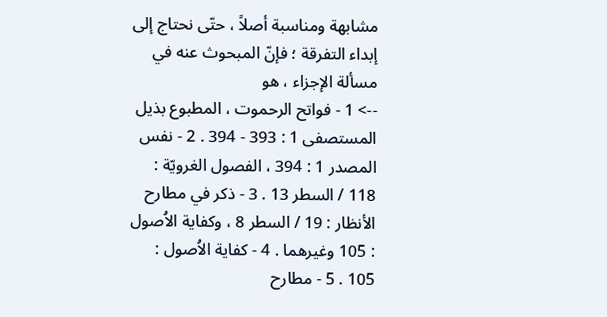مشابهة ومناسبة أصلاً ، حتّى نحتاج إلى إبداء التفرقة ؛ فإنّ المبحوث عنه في مسألة الإجزاء ، هو
--> 1 - فواتح الرحموت ، المطبوع بذيل المستصفى 1 : 393 - 394 . 2 - نفس المصدر 1 : 394 ، الفصول الغرويّة : 118 / السطر 13 . 3 - ذكر في مطارح الأنظار : 19 / السطر 8 ، وكفاية الاُصول : 105 وغيرهما . 4 - كفاية الاُصول : 105 . 5 - مطارح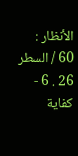الأنظار : 60 / السطر 26 . 6 - كفاية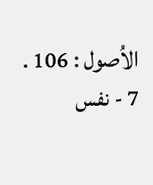الاُصول : 106 . 7 - نفس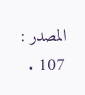المصدر : 107 .